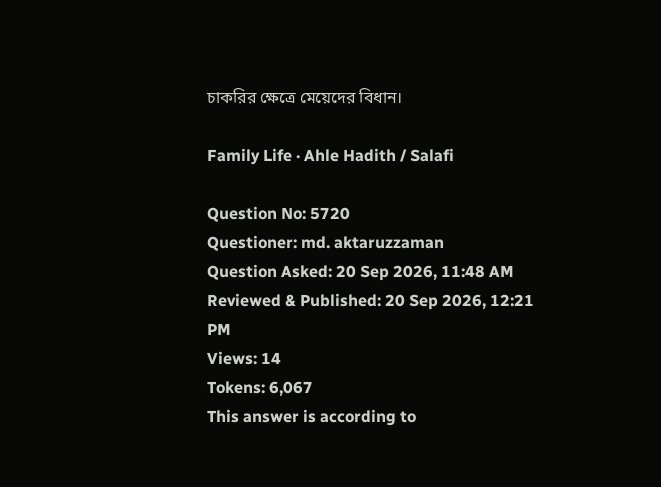চাকরির ক্ষেত্রে মেয়েদের বিধান।

Family Life · Ahle Hadith / Salafi

Question No: 5720
Questioner: md. aktaruzzaman
Question Asked: 20 Sep 2026, 11:48 AM
Reviewed & Published: 20 Sep 2026, 12:21 PM
Views: 14
Tokens: 6,067
This answer is according to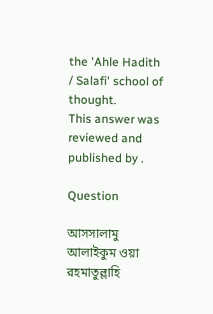the 'Ahle Hadith / Salafi' school of thought.
This answer was reviewed and published by .

Question

আসসালামু আলাইকুম ওয়া রহমাতুল্লাহি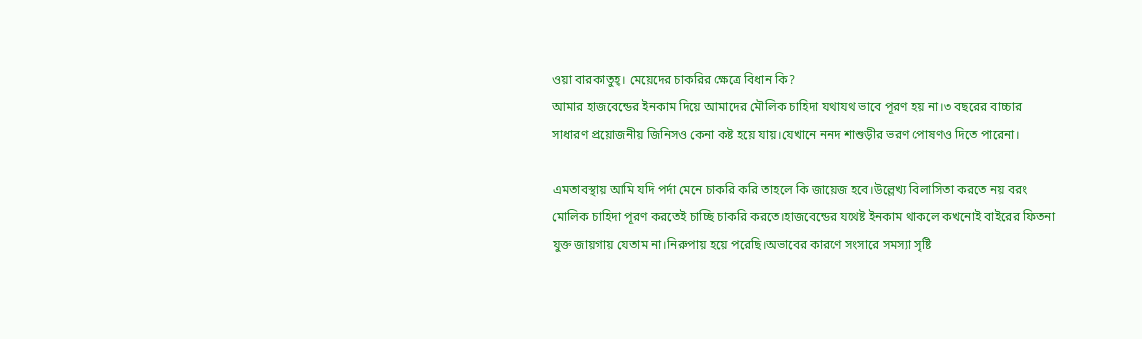ওয়া বারকাতুহ্। মেয়েদের চাকরির ক্ষেত্রে বিধান কি?
আমার হাজবেন্ডের ইনকাম দিয়ে আমাদের মৌলিক চাহিদা যথাযথ ভাবে পূরণ হয় না।৩ বছরের বাচ্চার সাধারণ প্রয়োজনীয় জিনিসও কেনা কষ্ট হয়ে যায়।যেখানে ননদ শাশুড়ীর ভরণ পোষণও দিতে পারেনা।

এমতাবস্থায় আমি যদি পর্দা মেনে চাকরি করি তাহলে কি জায়েজ হবে।উল্লেখ্য বিলাসিতা করতে নয় বরং মোলিক চাহিদা পূরণ করতেই চাচ্ছি চাকরি করতে।হাজবেন্ডের যথেষ্ট ইনকাম থাকলে কখনোই বাইরের ফিতনা যুক্ত জায়গায় যেতাম না।নিরুপায় হয়ে পরেছি।অভাবের কারণে সংসারে সমস্যা সৃষ্টি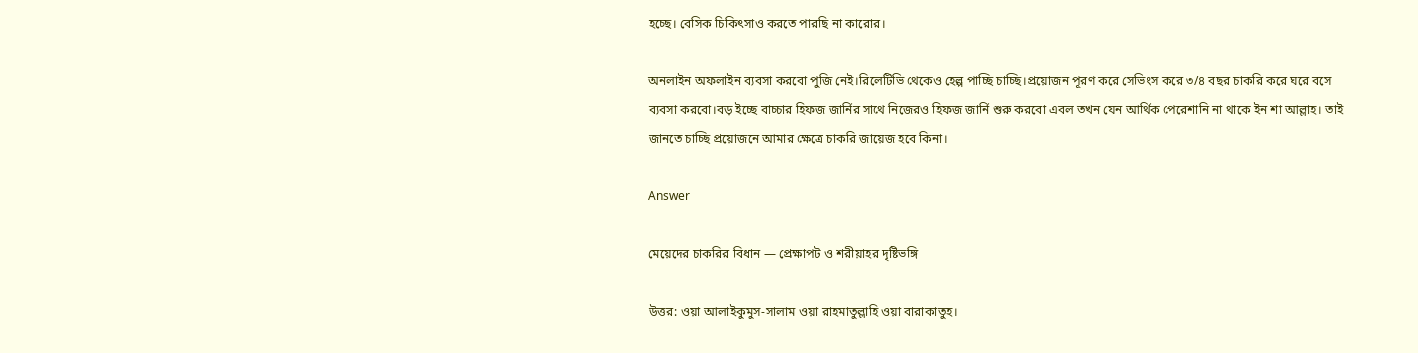হচ্ছে। বেসিক চিকিৎসাও করতে পারছি না কারোর।

অনলাইন অফলাইন ব্যবসা করবো পুজি নেই।রিলেটিভি থেকেও হেল্প পাচ্ছি চাচ্ছি।প্রয়োজন পূরণ করে সেভিংস করে ৩/৪ বছর চাকরি করে ঘরে বসে ব্যবসা করবো।বড় ইচ্ছে বাচ্চার হিফজ জার্নির সাথে নিজেরও হিফজ জার্নি শুরু করবো এবল তখন যেন আর্থিক পেরেশানি না থাকে ইন শা আল্লাহ। তাই জানতে চাচ্ছি প্রয়োজনে আমার ক্ষেত্রে চাকরি জায়েজ হবে কিনা।

Answer

মেয়েদের চাকরির বিধান — প্রেক্ষাপট ও শরীয়াহর দৃষ্টিভঙ্গি

উত্তর: ওয়া আলাইকুমুস-সালাম ওয়া রাহমাতুল্লাহি ওয়া বারাকাতুহ।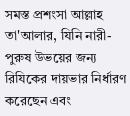সমস্ত প্রশংসা আল্লাহ তা'আলার, যিনি নারী-পুরুষ উভয়ের জন্য রিযিকের দায়ভার নির্ধারণ করেছেন এবং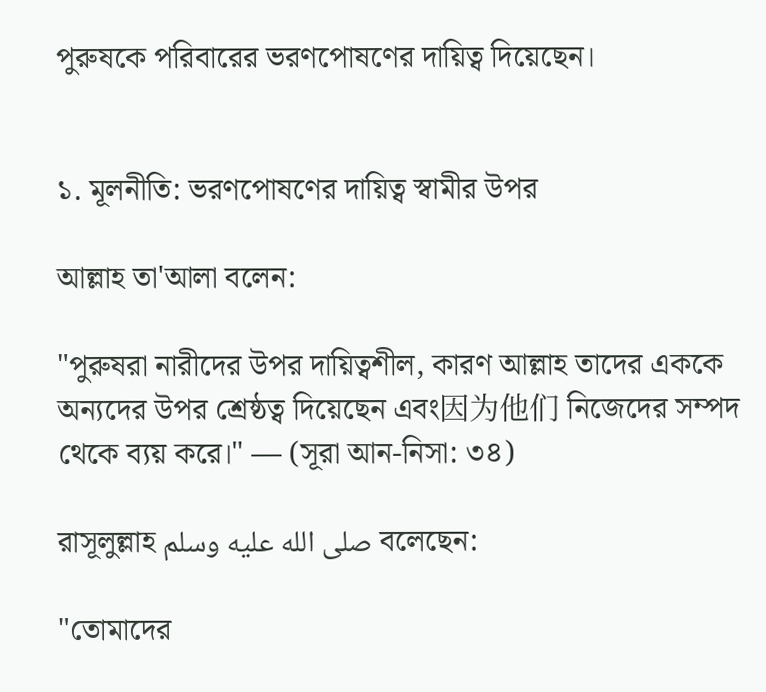পুরুষকে পরিবারের ভরণপোষণের দায়িত্ব দিয়েছেন।


১. মূলনীতি: ভরণপোষণের দায়িত্ব স্বামীর উপর

আল্লাহ তা'আলা বলেন:

"পুরুষরা নারীদের উপর দায়িত্বশীল, কারণ আল্লাহ তাদের এককে অন্যদের উপর শ্রেষ্ঠত্ব দিয়েছেন এবং因为他们 নিজেদের সম্পদ থেকে ব্যয় করে।" — (সূরা আন-নিসা: ৩৪)

রাসূলুল্লাহ صلى الله عليه وسلم বলেছেন:

"তোমাদের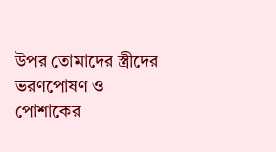উপর তোমাদের স্ত্রীদের ভরণপোষণ ও পোশাকের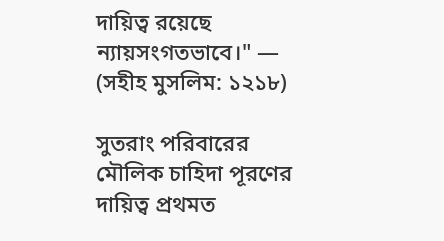দায়িত্ব রয়েছে ন্যায়সংগতভাবে।" — (সহীহ মুসলিম: ১২১৮)

সুতরাং পরিবারের মৌলিক চাহিদা পূরণের দায়িত্ব প্রথমত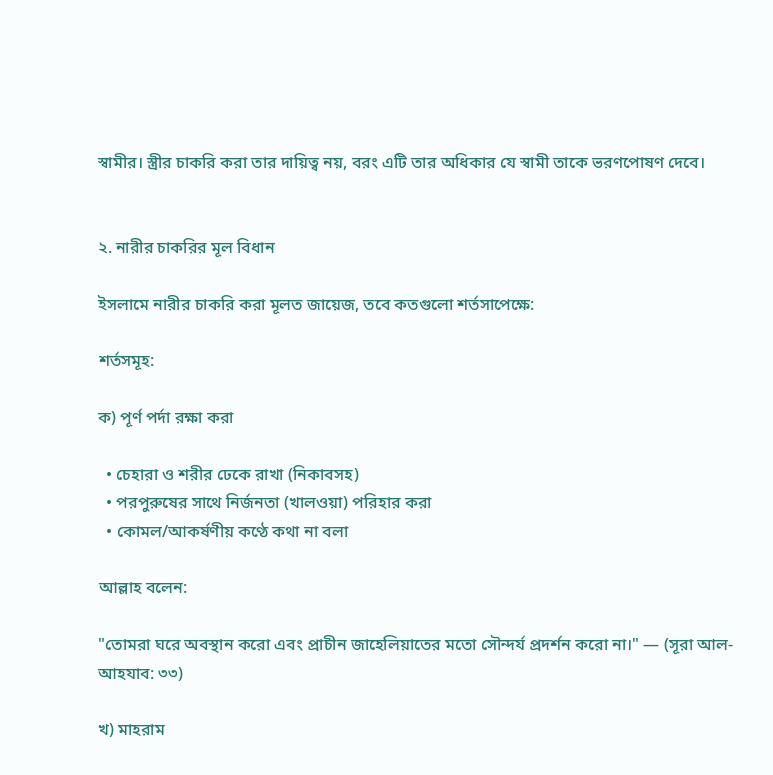স্বামীর। স্ত্রীর চাকরি করা তার দায়িত্ব নয়, বরং এটি তার অধিকার যে স্বামী তাকে ভরণপোষণ দেবে।


২. নারীর চাকরির মূল বিধান

ইসলামে নারীর চাকরি করা মূলত জায়েজ, তবে কতগুলো শর্তসাপেক্ষে:

শর্তসমূহ:

ক) পূর্ণ পর্দা রক্ষা করা

  • চেহারা ও শরীর ঢেকে রাখা (নিকাবসহ)
  • পরপুরুষের সাথে নির্জনতা (খালওয়া) পরিহার করা
  • কোমল/আকর্ষণীয় কণ্ঠে কথা না বলা

আল্লাহ বলেন:

"তোমরা ঘরে অবস্থান করো এবং প্রাচীন জাহেলিয়াতের মতো সৌন্দর্য প্রদর্শন করো না।" — (সূরা আল-আহযাব: ৩৩)

খ) মাহরাম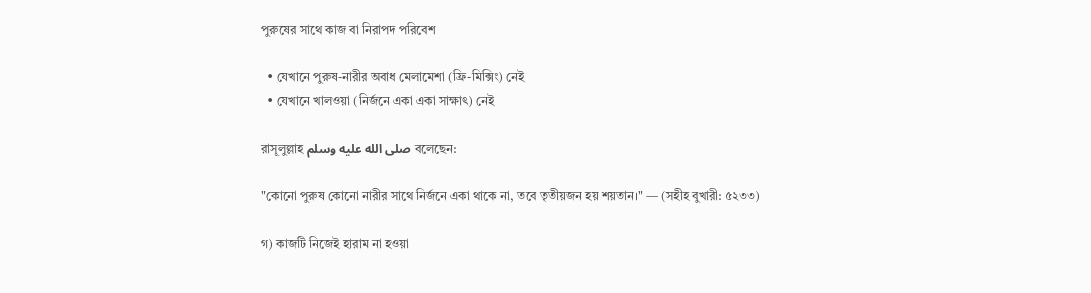পুরুষের সাথে কাজ বা নিরাপদ পরিবেশ

  • যেখানে পুরুষ-নারীর অবাধ মেলামেশা (ফ্রি-মিক্সিং) নেই
  • যেখানে খালওয়া (নির্জনে একা একা সাক্ষাৎ) নেই

রাসূলুল্লাহ صلى الله عليه وسلم বলেছেন:

"কোনো পুরুষ কোনো নারীর সাথে নির্জনে একা থাকে না, তবে তৃতীয়জন হয় শয়তান।" — (সহীহ বুখারী: ৫২৩৩)

গ) কাজটি নিজেই হারাম না হওয়া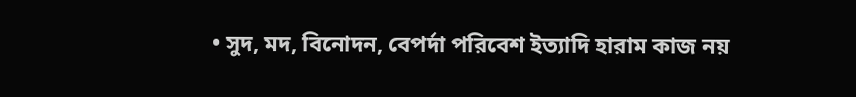• সুদ, মদ, বিনোদন, বেপর্দা পরিবেশ ইত্যাদি হারাম কাজ নয়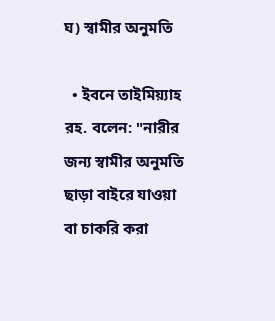ঘ) স্বামীর অনুমতি

  • ইবনে তাইমিয়্যাহ রহ. বলেন: "নারীর জন্য স্বামীর অনুমতি ছাড়া বাইরে যাওয়া বা চাকরি করা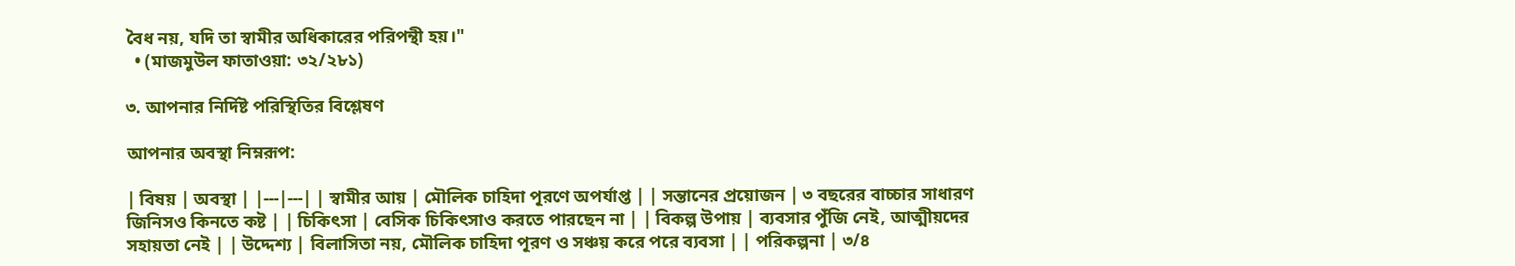বৈধ নয়, যদি তা স্বামীর অধিকারের পরিপন্থী হয়।"
  • (মাজমুউল ফাতাওয়া: ৩২/২৮১)

৩. আপনার নির্দিষ্ট পরিস্থিতির বিশ্লেষণ

আপনার অবস্থা নিম্নরূপ:

| বিষয় | অবস্থা | |---|---| | স্বামীর আয় | মৌলিক চাহিদা পূরণে অপর্যাপ্ত | | সন্তানের প্রয়োজন | ৩ বছরের বাচ্চার সাধারণ জিনিসও কিনতে কষ্ট | | চিকিৎসা | বেসিক চিকিৎসাও করতে পারছেন না | | বিকল্প উপায় | ব্যবসার পুঁজি নেই, আত্মীয়দের সহায়তা নেই | | উদ্দেশ্য | বিলাসিতা নয়, মৌলিক চাহিদা পূরণ ও সঞ্চয় করে পরে ব্যবসা | | পরিকল্পনা | ৩/৪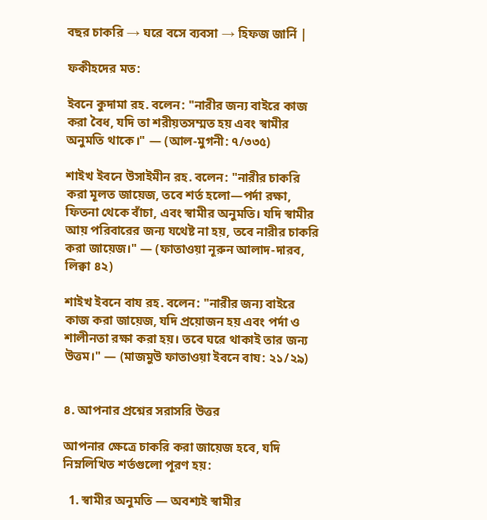বছর চাকরি → ঘরে বসে ব্যবসা → হিফজ জার্নি |

ফকীহদের মত:

ইবনে কুদামা রহ. বলেন: "নারীর জন্য বাইরে কাজ করা বৈধ, যদি তা শরীয়তসম্মত হয় এবং স্বামীর অনুমতি থাকে।" — (আল-মুগনী: ৭/৩৩৫)

শাইখ ইবনে উসাইমীন রহ. বলেন: "নারীর চাকরি করা মূলত জায়েজ, তবে শর্ত হলো—পর্দা রক্ষা, ফিতনা থেকে বাঁচা, এবং স্বামীর অনুমতি। যদি স্বামীর আয় পরিবারের জন্য যথেষ্ট না হয়, তবে নারীর চাকরি করা জায়েজ।" — (ফাতাওয়া নূরুন আলাদ-দারব, লিক্বা ৪২)

শাইখ ইবনে বায রহ. বলেন: "নারীর জন্য বাইরে কাজ করা জায়েজ, যদি প্রয়োজন হয় এবং পর্দা ও শালীনতা রক্ষা করা হয়। তবে ঘরে থাকাই তার জন্য উত্তম।" — (মাজমুউ ফাতাওয়া ইবনে বায: ২১/২৯)


৪. আপনার প্রশ্নের সরাসরি উত্তর

আপনার ক্ষেত্রে চাকরি করা জায়েজ হবে, যদি নিম্নলিখিত শর্তগুলো পূরণ হয়:

  1. স্বামীর অনুমতি — অবশ্যই স্বামীর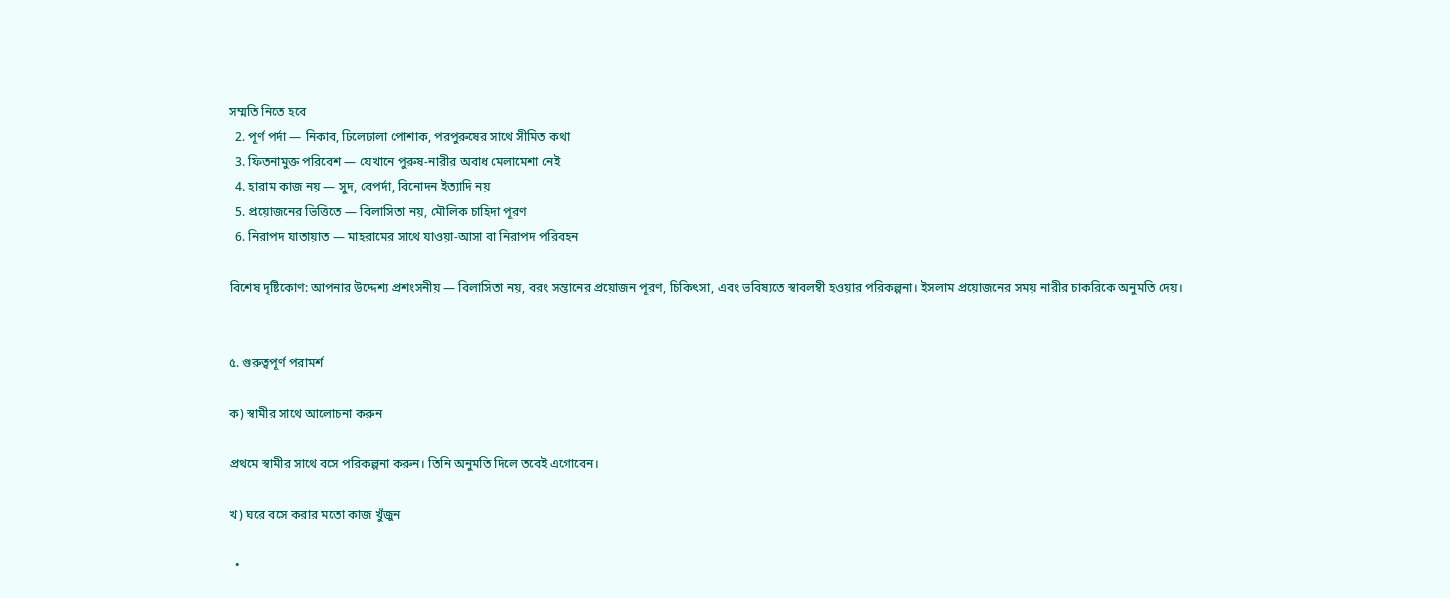সম্মতি নিতে হবে
  2. পূর্ণ পর্দা — নিকাব, ঢিলেঢালা পোশাক, পরপুরুষের সাথে সীমিত কথা
  3. ফিতনামুক্ত পরিবেশ — যেখানে পুরুষ-নারীর অবাধ মেলামেশা নেই
  4. হারাম কাজ নয় — সুদ, বেপর্দা, বিনোদন ইত্যাদি নয়
  5. প্রয়োজনের ভিত্তিতে — বিলাসিতা নয়, মৌলিক চাহিদা পূরণ
  6. নিরাপদ যাতায়াত — মাহরামের সাথে যাওয়া-আসা বা নিরাপদ পরিবহন

বিশেষ দৃষ্টিকোণ: আপনার উদ্দেশ্য প্রশংসনীয় — বিলাসিতা নয়, বরং সন্তানের প্রয়োজন পূরণ, চিকিৎসা, এবং ভবিষ্যতে স্বাবলম্বী হওয়ার পরিকল্পনা। ইসলাম প্রয়োজনের সময় নারীর চাকরিকে অনুমতি দেয়।


৫. গুরুত্বপূর্ণ পরামর্শ

ক) স্বামীর সাথে আলোচনা করুন

প্রথমে স্বামীর সাথে বসে পরিকল্পনা করুন। তিনি অনুমতি দিলে তবেই এগোবেন।

খ) ঘরে বসে করার মতো কাজ খুঁজুন

  •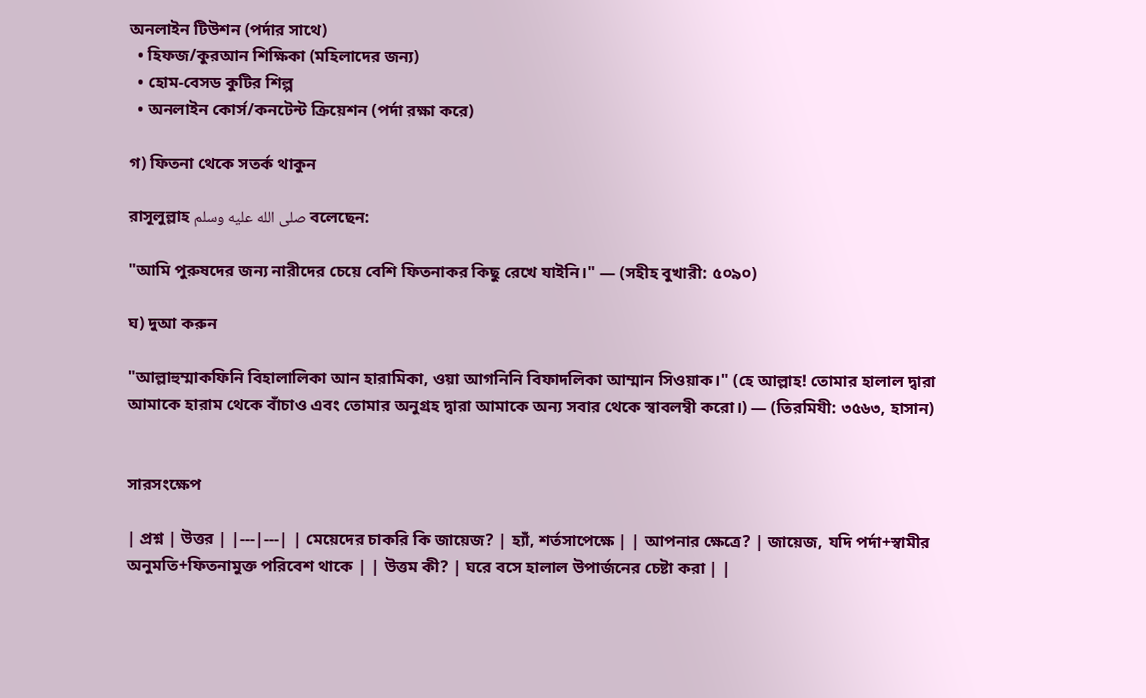অনলাইন টিউশন (পর্দার সাথে)
  • হিফজ/কুরআন শিক্ষিকা (মহিলাদের জন্য)
  • হোম-বেসড কুটির শিল্প
  • অনলাইন কোর্স/কনটেন্ট ক্রিয়েশন (পর্দা রক্ষা করে)

গ) ফিতনা থেকে সতর্ক থাকুন

রাসূলুল্লাহ صلى الله عليه وسلم বলেছেন:

"আমি পুরুষদের জন্য নারীদের চেয়ে বেশি ফিতনাকর কিছু রেখে যাইনি।" — (সহীহ বুখারী: ৫০৯০)

ঘ) দুআ করুন

"আল্লাহুম্মাকফিনি বিহালালিকা আন হারামিকা, ওয়া আগনিনি বিফাদলিকা আম্মান সিওয়াক।" (হে আল্লাহ! তোমার হালাল দ্বারা আমাকে হারাম থেকে বাঁচাও এবং তোমার অনুগ্রহ দ্বারা আমাকে অন্য সবার থেকে স্বাবলম্বী করো।) — (তিরমিযী: ৩৫৬৩, হাসান)


সারসংক্ষেপ

| প্রশ্ন | উত্তর | |---|---| | মেয়েদের চাকরি কি জায়েজ? | হ্যাঁ, শর্তসাপেক্ষে | | আপনার ক্ষেত্রে? | জায়েজ, যদি পর্দা+স্বামীর অনুমতি+ফিতনামুক্ত পরিবেশ থাকে | | উত্তম কী? | ঘরে বসে হালাল উপার্জনের চেষ্টা করা | |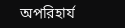অপরিহার্য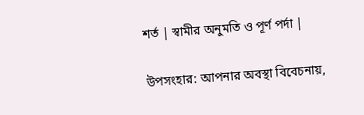শর্ত | স্বামীর অনুমতি ও পূর্ণ পর্দা |

উপসংহার: আপনার অবস্থা বিবেচনায়,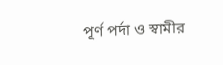পূর্ণ পর্দা ও স্বামীর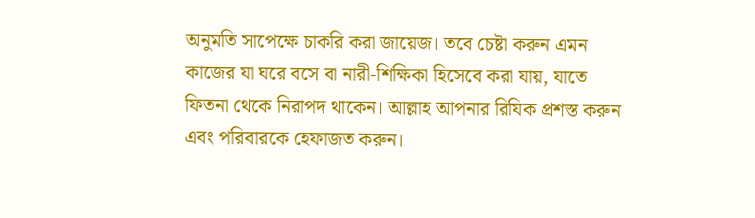অনুমতি সাপেক্ষে চাকরি করা জায়েজ। তবে চেষ্টা করুন এমন কাজের যা ঘরে বসে বা নারী-শিক্ষিকা হিসেবে করা যায়, যাতে ফিতনা থেকে নিরাপদ থাকেন। আল্লাহ আপনার রিযিক প্রশস্ত করুন এবং পরিবারকে হেফাজত করুন।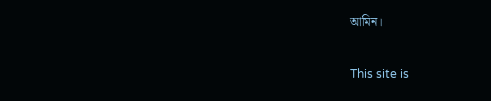আমিন।


This site is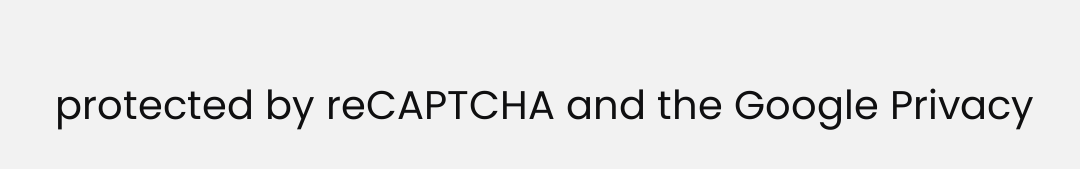protected by reCAPTCHA and the Google Privacy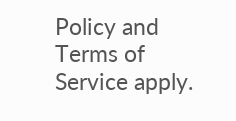Policy and Terms of Service apply.